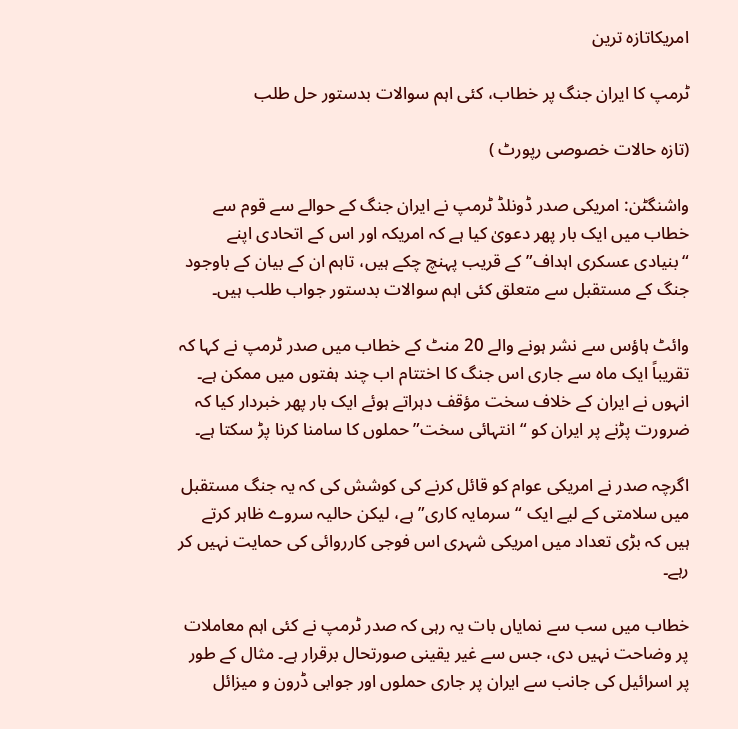امریکاتازہ ترین

ٹرمپ کا ایران جنگ پر خطاب، کئی اہم سوالات بدستور حل طلب

(تازہ حالات خصوصی رپورٹ )

واشنگٹن: امریکی صدر ڈونلڈ ٹرمپ نے ایران جنگ کے حوالے سے قوم سے خطاب میں ایک بار پھر دعویٰ کیا ہے کہ امریکہ اور اس کے اتحادی اپنے “بنیادی عسکری اہداف” کے قریب پہنچ چکے ہیں، تاہم ان کے بیان کے باوجود جنگ کے مستقبل سے متعلق کئی اہم سوالات بدستور جواب طلب ہیں۔

وائٹ ہاؤس سے نشر ہونے والے 20 منٹ کے خطاب میں صدر ٹرمپ نے کہا کہ تقریباً ایک ماہ سے جاری اس جنگ کا اختتام اب چند ہفتوں میں ممکن ہے۔ انہوں نے ایران کے خلاف سخت مؤقف دہراتے ہوئے ایک بار پھر خبردار کیا کہ ضرورت پڑنے پر ایران کو “انتہائی سخت” حملوں کا سامنا کرنا پڑ سکتا ہے۔

اگرچہ صدر نے امریکی عوام کو قائل کرنے کی کوشش کی کہ یہ جنگ مستقبل میں سلامتی کے لیے ایک “سرمایہ کاری” ہے، لیکن حالیہ سروے ظاہر کرتے ہیں کہ بڑی تعداد میں امریکی شہری اس فوجی کارروائی کی حمایت نہیں کر رہے۔

خطاب میں سب سے نمایاں بات یہ رہی کہ صدر ٹرمپ نے کئی اہم معاملات پر وضاحت نہیں دی، جس سے غیر یقینی صورتحال برقرار ہے۔ مثال کے طور پر اسرائیل کی جانب سے ایران پر جاری حملوں اور جوابی ڈرون و میزائل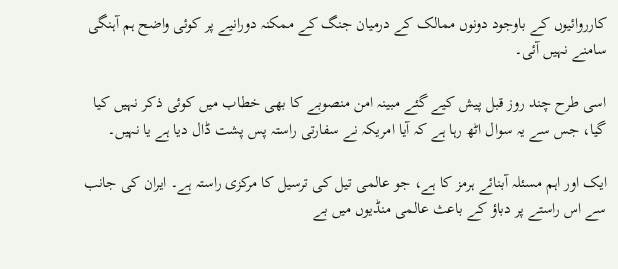کارروائیوں کے باوجود دونوں ممالک کے درمیان جنگ کے ممکنہ دورانیے پر کوئی واضح ہم آہنگی سامنے نہیں آئی۔

اسی طرح چند روز قبل پیش کیے گئے مبینہ امن منصوبے کا بھی خطاب میں کوئی ذکر نہیں کیا گیا، جس سے یہ سوال اٹھ رہا ہے کہ آیا امریکہ نے سفارتی راستہ پس پشت ڈال دیا ہے یا نہیں۔

ایک اور اہم مسئلہ آبنائے ہرمز کا ہے، جو عالمی تیل کی ترسیل کا مرکزی راستہ ہے۔ ایران کی جانب سے اس راستے پر دباؤ کے باعث عالمی منڈیوں میں بے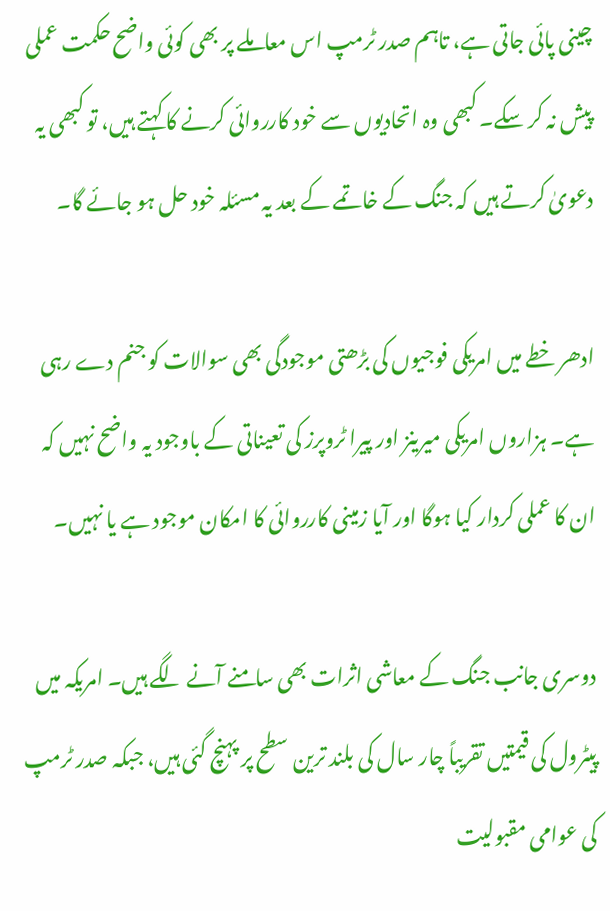چینی پائی جاتی ہے، تاہم صدر ٹرمپ اس معاملے پر بھی کوئی واضح حکمت عملی پیش نہ کر سکے۔ کبھی وہ اتحادیوں سے خود کارروائی کرنے کا کہتے ہیں، تو کبھی یہ دعویٰ کرتے ہیں کہ جنگ کے خاتمے کے بعد یہ مسئلہ خود حل ہو جائے گا۔

ادھر خطے میں امریکی فوجیوں کی بڑھتی موجودگی بھی سوالات کو جنم دے رہی ہے۔ ہزاروں امریکی میرینز اور پیرا ٹروپرز کی تعیناتی کے باوجود یہ واضح نہیں کہ ان کا عملی کردار کیا ہوگا اور آیا زمینی کارروائی کا امکان موجود ہے یا نہیں۔

دوسری جانب جنگ کے معاشی اثرات بھی سامنے آنے لگے ہیں۔ امریکہ میں پیٹرول کی قیمتیں تقریباً چار سال کی بلند ترین سطح پر پہنچ گئی ہیں، جبکہ صدر ٹرمپ کی عوامی مقبولیت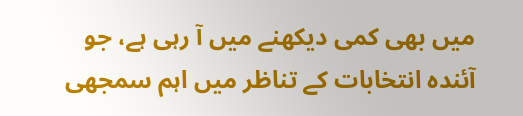میں بھی کمی دیکھنے میں آ رہی ہے، جو آئندہ انتخابات کے تناظر میں اہم سمجھی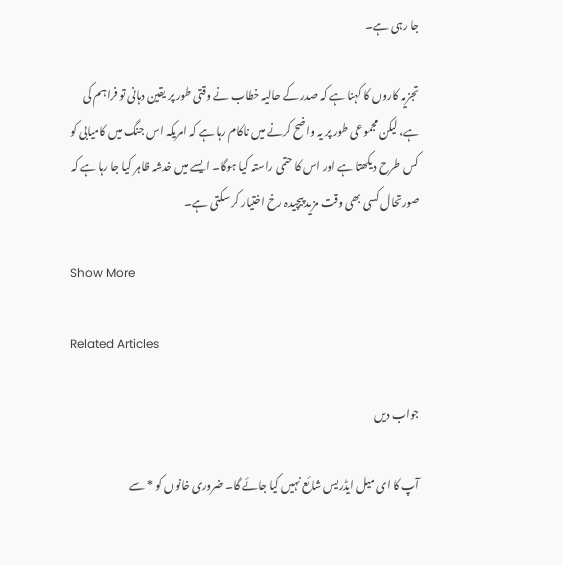جا رہی ہے۔

تجزیہ کاروں کا کہنا ہے کہ صدر کے حالیہ خطاب نے وقتی طور پر یقین دہانی تو فراہم کی ہے، لیکن مجموعی طور پر یہ واضح کرنے میں ناکام رہا ہے کہ امریکہ اس جنگ میں کامیابی کو کس طرح دیکھتا ہے اور اس کا حتمی راستہ کیا ہوگا۔ ایسے میں خدشہ ظاہر کیا جا رہا ہے کہ صورتحال کسی بھی وقت مزید پیچیدہ رخ اختیار کر سکتی ہے۔

Show More

Related Articles

جواب دیں

آپ کا ای میل ایڈریس شائع نہیں کیا جائے گا۔ ضروری خانوں کو * سے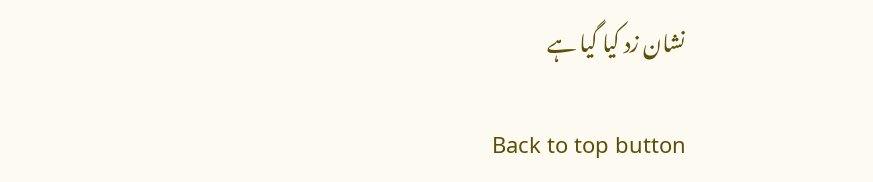نشان زد کیا گیا ہے

Back to top button